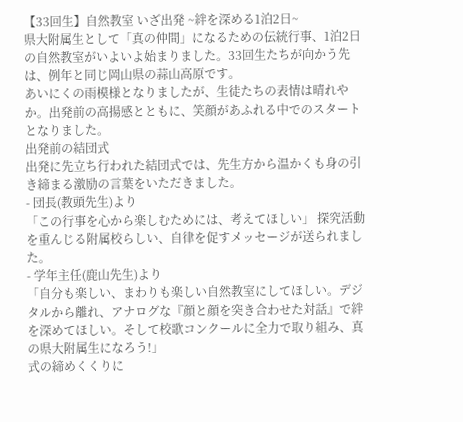【33回生】自然教室 いざ出発 ~絆を深める1泊2日~
県大附属生として「真の仲間」になるための伝統行事、1泊2日の自然教室がいよいよ始まりました。33回生たちが向かう先は、例年と同じ岡山県の蒜山高原です。
あいにくの雨模様となりましたが、生徒たちの表情は晴れやか。出発前の高揚感とともに、笑顔があふれる中でのスタートとなりました。
出発前の結団式
出発に先立ち行われた結団式では、先生方から温かくも身の引き締まる激励の言葉をいただきました。
- 団長(教頭先生)より
「この行事を心から楽しむためには、考えてほしい」 探究活動を重んじる附属校らしい、自律を促すメッセージが送られました。
- 学年主任(鹿山先生)より
「自分も楽しい、まわりも楽しい自然教室にしてほしい。デジタルから離れ、アナログな『顔と顔を突き合わせた対話』で絆を深めてほしい。そして校歌コンクールに全力で取り組み、真の県大附属生になろう!」
式の締めくくりに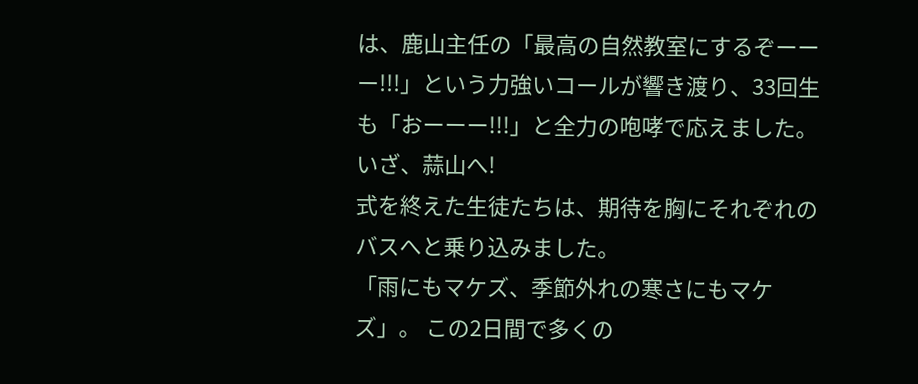は、鹿山主任の「最高の自然教室にするぞーーー!!!」という力強いコールが響き渡り、33回生も「おーーー!!!」と全力の咆哮で応えました。
いざ、蒜山へ!
式を終えた生徒たちは、期待を胸にそれぞれのバスへと乗り込みました。
「雨にもマケズ、季節外れの寒さにもマケズ」。 この2日間で多くの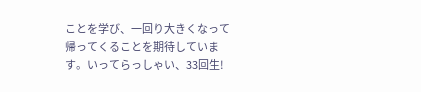ことを学び、一回り大きくなって帰ってくることを期待しています。いってらっしゃい、33回生!